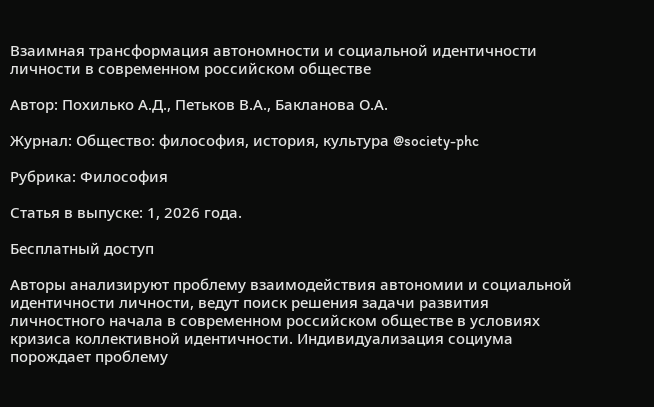Взаимная трансформация автономности и социальной идентичности личности в современном российском обществе

Автор: Похилько А.Д., Петьков В.А., Бакланова О.А.

Журнал: Общество: философия, история, культура @society-phc

Рубрика: Философия

Статья в выпуске: 1, 2026 года.

Бесплатный доступ

Авторы анализируют проблему взаимодействия автономии и социальной идентичности личности, ведут поиск решения задачи развития личностного начала в современном российском обществе в условиях кризиса коллективной идентичности. Индивидуализация социума порождает проблему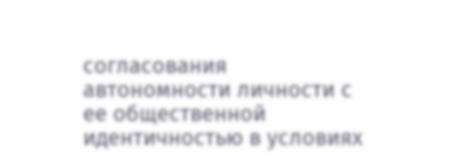согласования автономности личности с ее общественной идентичностью в условиях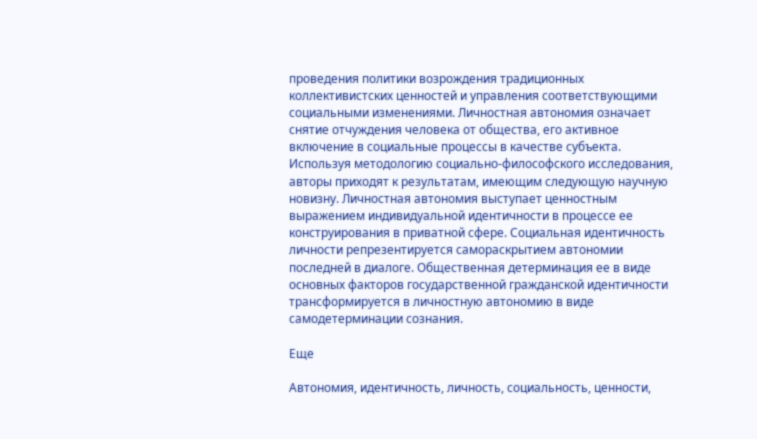проведения политики возрождения традиционных коллективистских ценностей и управления соответствующими социальными изменениями. Личностная автономия означает снятие отчуждения человека от общества, его активное включение в социальные процессы в качестве субъекта. Используя методологию социально-философского исследования, авторы приходят к результатам, имеющим следующую научную новизну. Личностная автономия выступает ценностным выражением индивидуальной идентичности в процессе ее конструирования в приватной сфере. Социальная идентичность личности репрезентируется самораскрытием автономии последней в диалоге. Общественная детерминация ее в виде основных факторов государственной гражданской идентичности трансформируется в личностную автономию в виде самодетерминации сознания.

Еще

Автономия, идентичность, личность, социальность, ценности,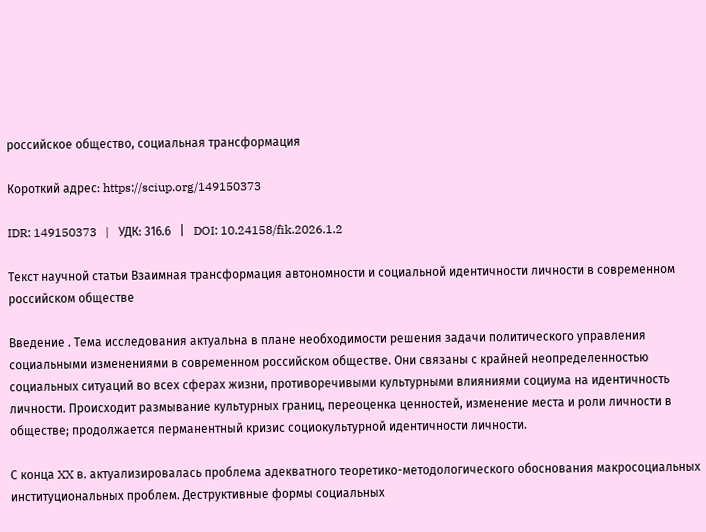российское общество, социальная трансформация

Короткий адрес: https://sciup.org/149150373

IDR: 149150373   |   УДК: 316.6   |   DOI: 10.24158/fik.2026.1.2

Текст научной статьи Взаимная трансформация автономности и социальной идентичности личности в современном российском обществе

Введение . Тема исследования актуальна в плане необходимости решения задачи политического управления социальными изменениями в современном российском обществе. Они связаны с крайней неопределенностью социальных ситуаций во всех сферах жизни, противоречивыми культурными влияниями социума на идентичность личности. Происходит размывание культурных границ, переоценка ценностей, изменение места и роли личности в обществе; продолжается перманентный кризис социокультурной идентичности личности.

С конца XX в. актуализировалась проблема адекватного теоретико-методологического обоснования макросоциальных институциональных проблем. Деструктивные формы социальных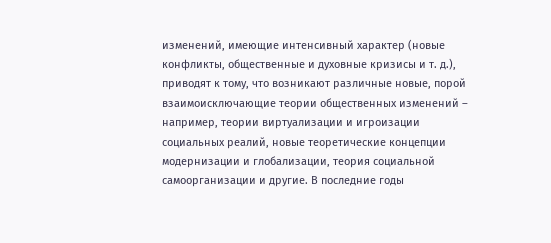изменений, имеющие интенсивный характер (новые конфликты, общественные и духовные кризисы и т. д.), приводят к тому, что возникают различные новые, порой взаимоисключающие теории общественных изменений – например, теории виртуализации и игроизации социальных реалий, новые теоретические концепции модернизации и глобализации, теория социальной самоорганизации и другие. В последние годы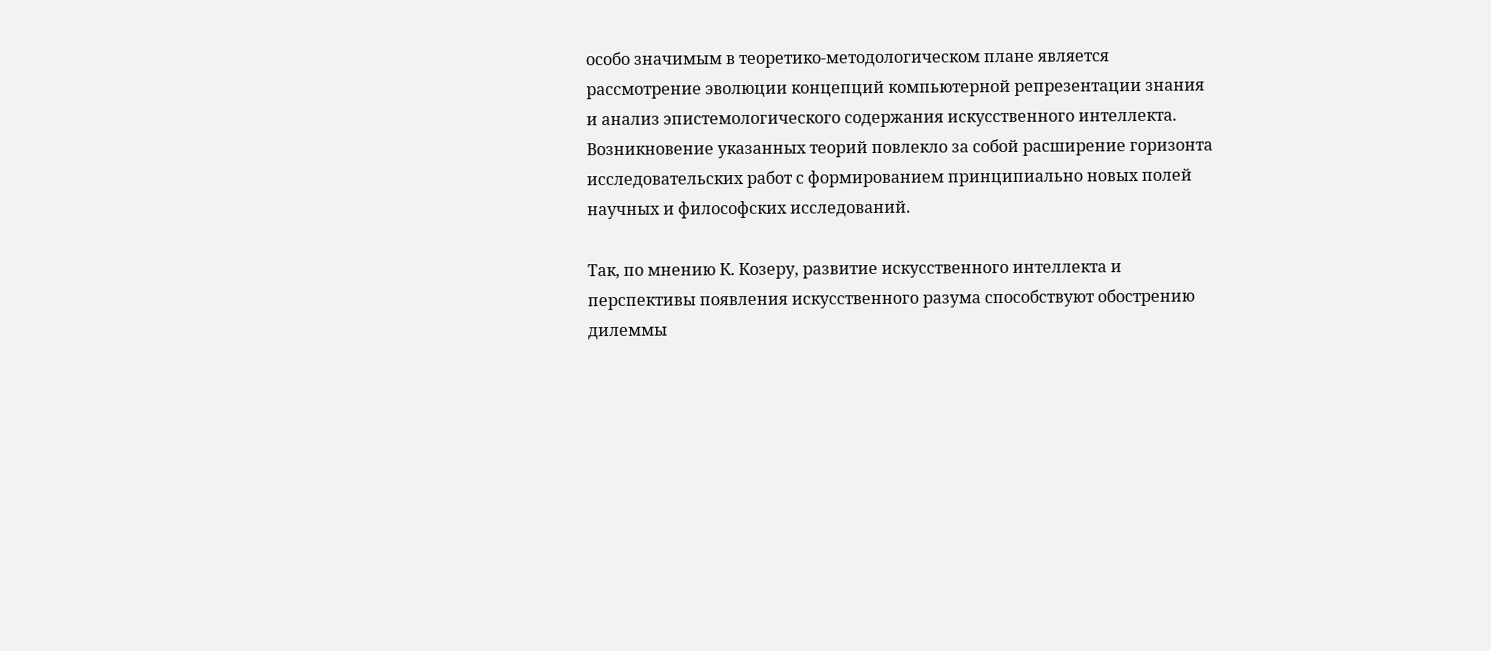особо значимым в теоретико-методологическом плане является рассмотрение эволюции концепций компьютерной репрезентации знания и анализ эпистемологического содержания искусственного интеллекта. Возникновение указанных теорий повлекло за собой расширение горизонта исследовательских работ с формированием принципиально новых полей научных и философских исследований.

Так, по мнению К. Козеру, развитие искусственного интеллекта и перспективы появления искусственного разума способствуют обострению дилеммы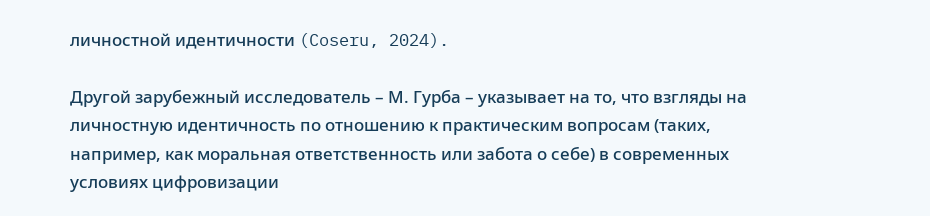личностной идентичности (Coseru, 2024).

Другой зарубежный исследователь – М. Гурба – указывает на то, что взгляды на личностную идентичность по отношению к практическим вопросам (таких, например, как моральная ответственность или забота о себе) в современных условиях цифровизации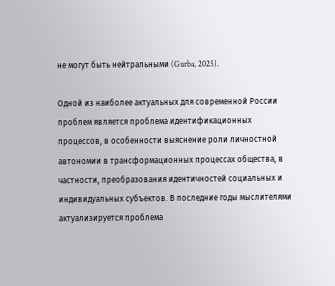не могут быть нейтральными (Gurba, 2025).

Одной из наиболее актуальных для современной России проблем является проблема идентификационных процессов, в особенности выяснение роли личностной автономии в трансформационных процессах общества, в частности, преобразования идентичностей социальных и индивидуальных субъектов. В последние годы мыслителями актуализируется проблема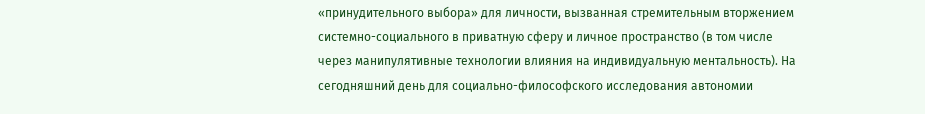«принудительного выбора» для личности, вызванная стремительным вторжением системно-социального в приватную сферу и личное пространство (в том числе через манипулятивные технологии влияния на индивидуальную ментальность). На сегодняшний день для социально-философского исследования автономии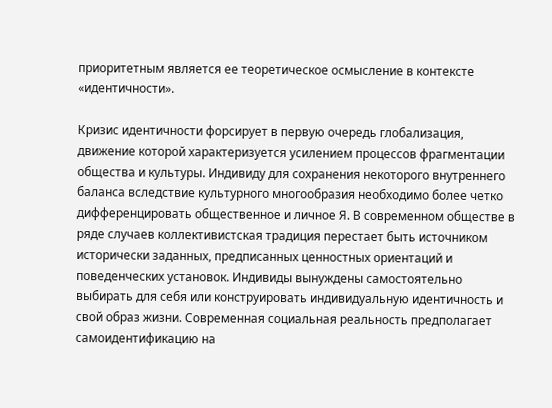приоритетным является ее теоретическое осмысление в контексте «идентичности».

Кризис идентичности форсирует в первую очередь глобализация, движение которой характеризуется усилением процессов фрагментации общества и культуры. Индивиду для сохранения некоторого внутреннего баланса вследствие культурного многообразия необходимо более четко дифференцировать общественное и личное Я. В современном обществе в ряде случаев коллективистская традиция перестает быть источником исторически заданных, предписанных ценностных ориентаций и поведенческих установок. Индивиды вынуждены самостоятельно выбирать для себя или конструировать индивидуальную идентичность и свой образ жизни. Современная социальная реальность предполагает самоидентификацию на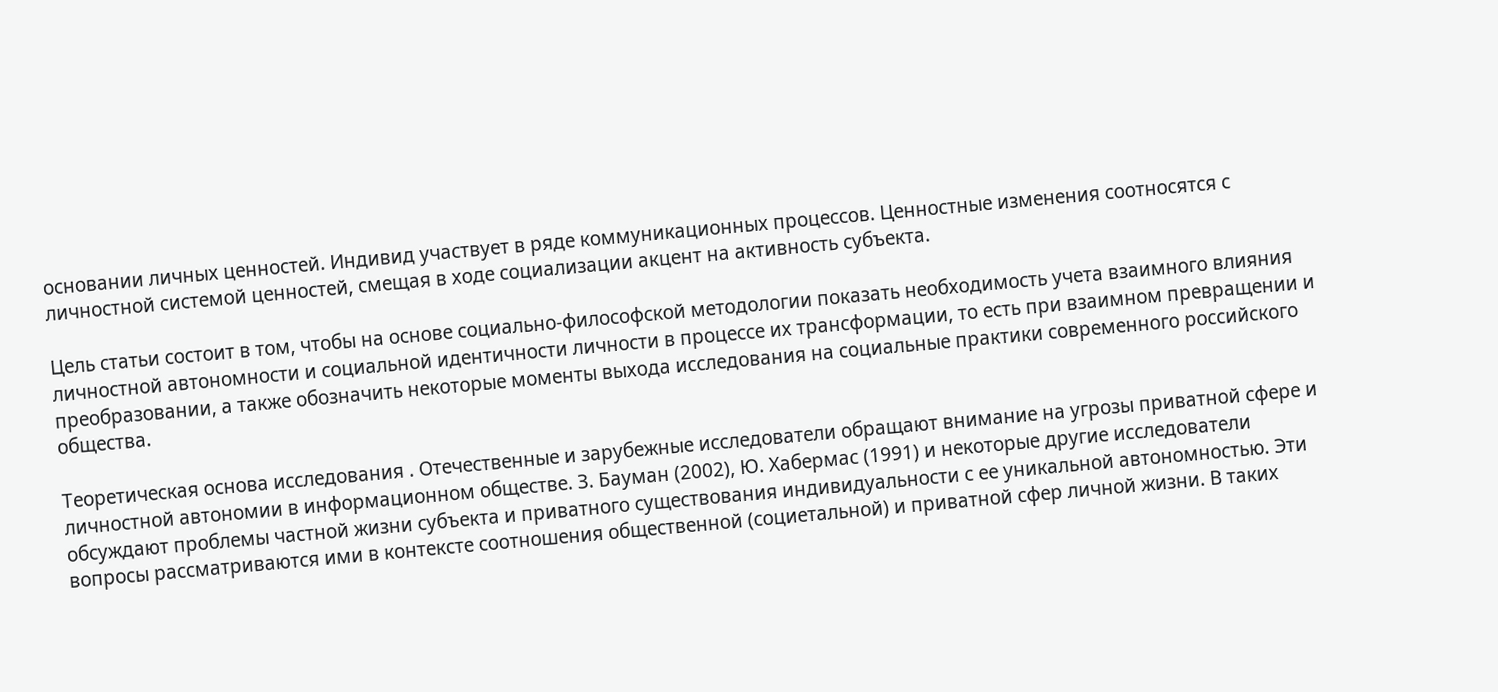основании личных ценностей. Индивид участвует в ряде коммуникационных процессов. Ценностные изменения соотносятся с личностной системой ценностей, смещая в ходе социализации акцент на активность субъекта.

Цель статьи состоит в том, чтобы на основе социально-философской методологии показать необходимость учета взаимного влияния личностной автономности и социальной идентичности личности в процессе их трансформации, то есть при взаимном превращении и преобразовании, а также обозначить некоторые моменты выхода исследования на социальные практики современного российского общества.

Теоретическая основа исследования . Отечественные и зарубежные исследователи обращают внимание на угрозы приватной сфере и личностной автономии в информационном обществе. З. Бауман (2002), Ю. Хабермас (1991) и некоторые другие исследователи обсуждают проблемы частной жизни субъекта и приватного существования индивидуальности с ее уникальной автономностью. Эти вопросы рассматриваются ими в контексте соотношения общественной (социетальной) и приватной сфер личной жизни. В таких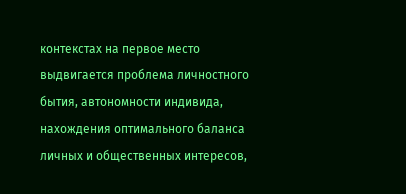контекстах на первое место выдвигается проблема личностного бытия, автономности индивида, нахождения оптимального баланса личных и общественных интересов,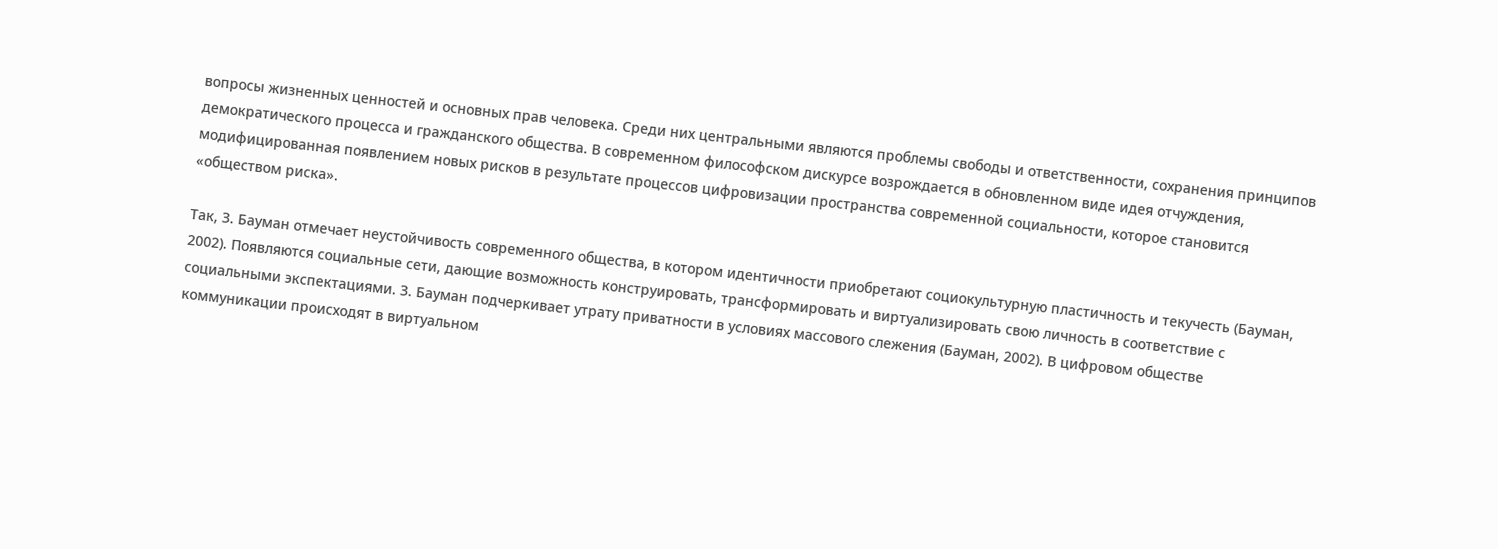вопросы жизненных ценностей и основных прав человека. Среди них центральными являются проблемы свободы и ответственности, сохранения принципов демократического процесса и гражданского общества. В современном философском дискурсе возрождается в обновленном виде идея отчуждения, модифицированная появлением новых рисков в результате процессов цифровизации пространства современной социальности, которое становится «обществом риска».

Так, З. Бауман отмечает неустойчивость современного общества, в котором идентичности приобретают социокультурную пластичность и текучесть (Бауман, 2002). Появляются социальные сети, дающие возможность конструировать, трансформировать и виртуализировать свою личность в соответствие с социальными экспектациями. З. Бауман подчеркивает утрату приватности в условиях массового слежения (Бауман, 2002). В цифровом обществе коммуникации происходят в виртуальном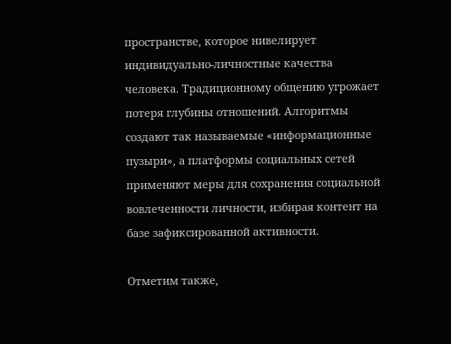пространстве, которое нивелирует индивидуально-личностные качества человека. Традиционному общению угрожает потеря глубины отношений. Алгоритмы создают так называемые «информационные пузыри», а платформы социальных сетей применяют меры для сохранения социальной вовлеченности личности, избирая контент на базе зафиксированной активности.

Отметим также,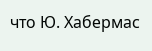что Ю. Хабермас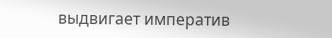выдвигает императив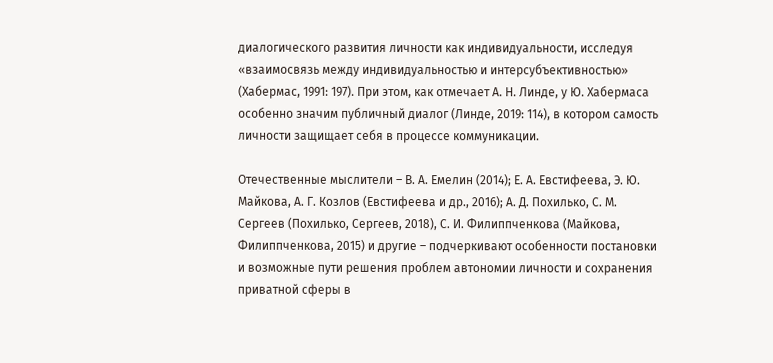диалогического развития личности как индивидуальности, исследуя «взаимосвязь между индивидуальностью и интерсубъективностью» (Хабермас, 1991: 197). При этом, как отмечает А. Н. Линде, у Ю. Хабермаса особенно значим публичный диалог (Линде, 2019: 114), в котором самость личности защищает себя в процессе коммуникации.

Отечественные мыслители – В. А. Емелин (2014); Е. А. Евстифеева, Э. Ю. Майкова, А. Г. Козлов (Евстифеева и др., 2016); А. Д. Похилько, С. М. Сергеев (Похилько, Сергеев, 2018), С. И. Филиппченкова (Майкова, Филиппченкова, 2015) и другие – подчеркивают особенности постановки и возможные пути решения проблем автономии личности и сохранения приватной сферы в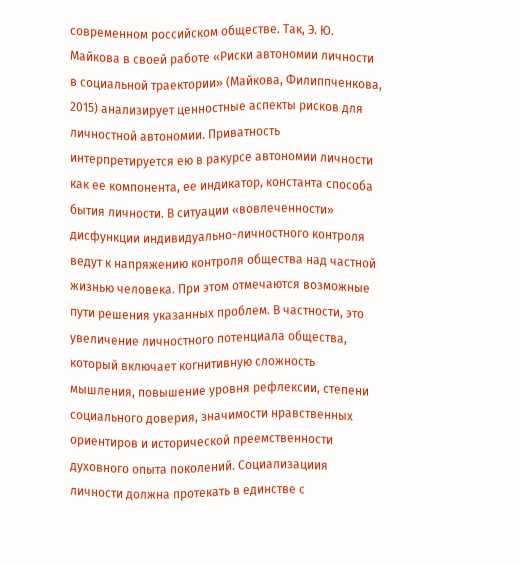современном российском обществе. Так, Э. Ю. Майкова в своей работе «Риски автономии личности в социальной траектории» (Майкова, Филиппченкова, 2015) анализирует ценностные аспекты рисков для личностной автономии. Приватность интерпретируется ею в ракурсе автономии личности как ее компонента, ее индикатор, константа способа бытия личности. В ситуации «вовлеченности» дисфункции индивидуально-личностного контроля ведут к напряжению контроля общества над частной жизнью человека. При этом отмечаются возможные пути решения указанных проблем. В частности, это увеличение личностного потенциала общества, который включает когнитивную сложность мышления, повышение уровня рефлексии, степени социального доверия, значимости нравственных ориентиров и исторической преемственности духовного опыта поколений. Социализациия личности должна протекать в единстве с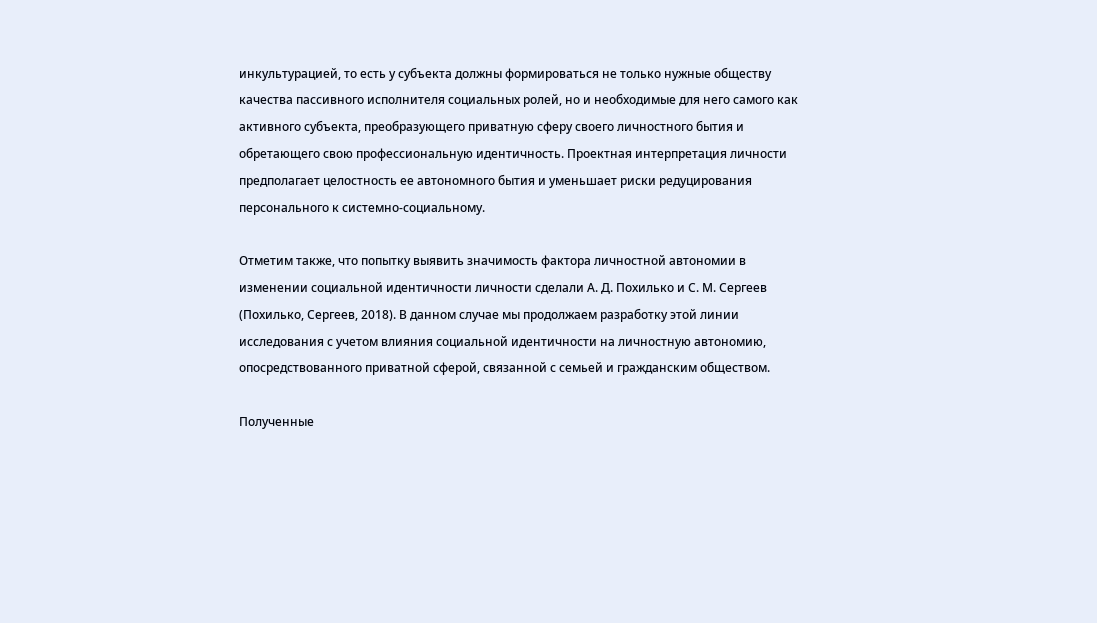инкультурацией, то есть у субъекта должны формироваться не только нужные обществу качества пассивного исполнителя социальных ролей, но и необходимые для него самого как активного субъекта, преобразующего приватную сферу своего личностного бытия и обретающего свою профессиональную идентичность. Проектная интерпретация личности предполагает целостность ее автономного бытия и уменьшает риски редуцирования персонального к системно-социальному.

Отметим также, что попытку выявить значимость фактора личностной автономии в изменении социальной идентичности личности сделали А. Д. Похилько и С. М. Сергеев (Похилько, Сергеев, 2018). В данном случае мы продолжаем разработку этой линии исследования с учетом влияния социальной идентичности на личностную автономию, опосредствованного приватной сферой, связанной с семьей и гражданским обществом.

Полученные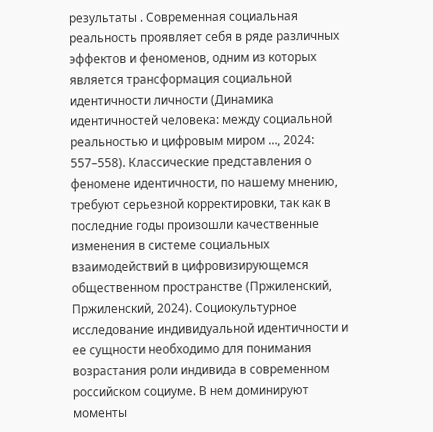результаты . Современная социальная реальность проявляет себя в ряде различных эффектов и феноменов, одним из которых является трансформация социальной идентичности личности (Динамика идентичностей человека: между социальной реальностью и цифровым миром …, 2024: 557–558). Классические представления о феномене идентичности, по нашему мнению, требуют серьезной корректировки, так как в последние годы произошли качественные изменения в системе социальных взаимодействий в цифровизирующемся общественном пространстве (Пржиленский, Пржиленский, 2024). Социокультурное исследование индивидуальной идентичности и ее сущности необходимо для понимания возрастания роли индивида в современном российском социуме. В нем доминируют моменты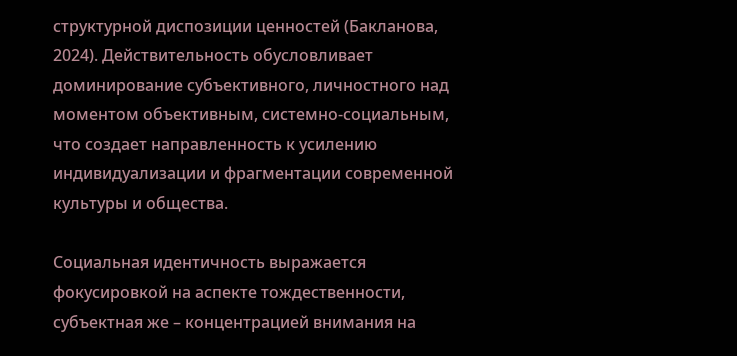структурной диспозиции ценностей (Бакланова, 2024). Действительность обусловливает доминирование субъективного, личностного над моментом объективным, системно-социальным, что создает направленность к усилению индивидуализации и фрагментации современной культуры и общества.

Социальная идентичность выражается фокусировкой на аспекте тождественности, субъектная же – концентрацией внимания на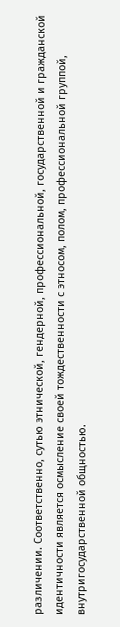различении. Соответственно, сутью этнической, гендерной, профессиональной, государственной и гражданской идентичности является осмысление своей тождественности с этносом, полом, профессиональной группой, внутригосударственной общностью.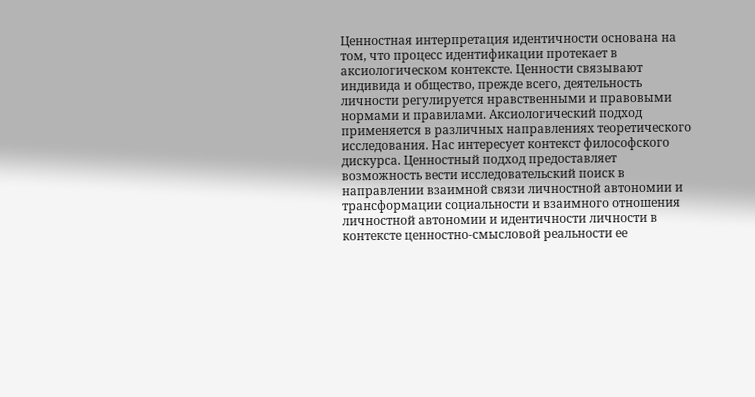Ценностная интерпретация идентичности основана на том, что процесс идентификации протекает в аксиологическом контексте. Ценности связывают индивида и общество, прежде всего, деятельность личности регулируется нравственными и правовыми нормами и правилами. Аксиологический подход применяется в различных направлениях теоретического исследования. Нас интересует контекст философского дискурса. Ценностный подход предоставляет возможность вести исследовательский поиск в направлении взаимной связи личностной автономии и трансформации социальности и взаимного отношения личностной автономии и идентичности личности в контексте ценностно-смысловой реальности ее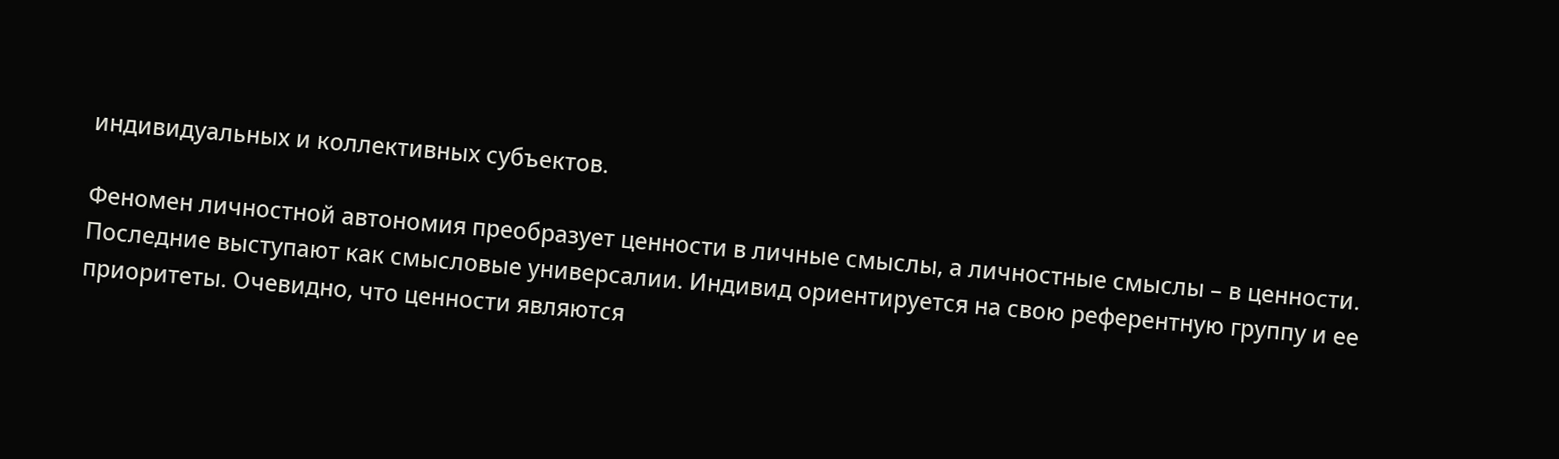индивидуальных и коллективных субъектов.

Феномен личностной автономия преобразует ценности в личные смыслы, а личностные смыслы – в ценности. Последние выступают как смысловые универсалии. Индивид ориентируется на свою референтную группу и ее приоритеты. Очевидно, что ценности являются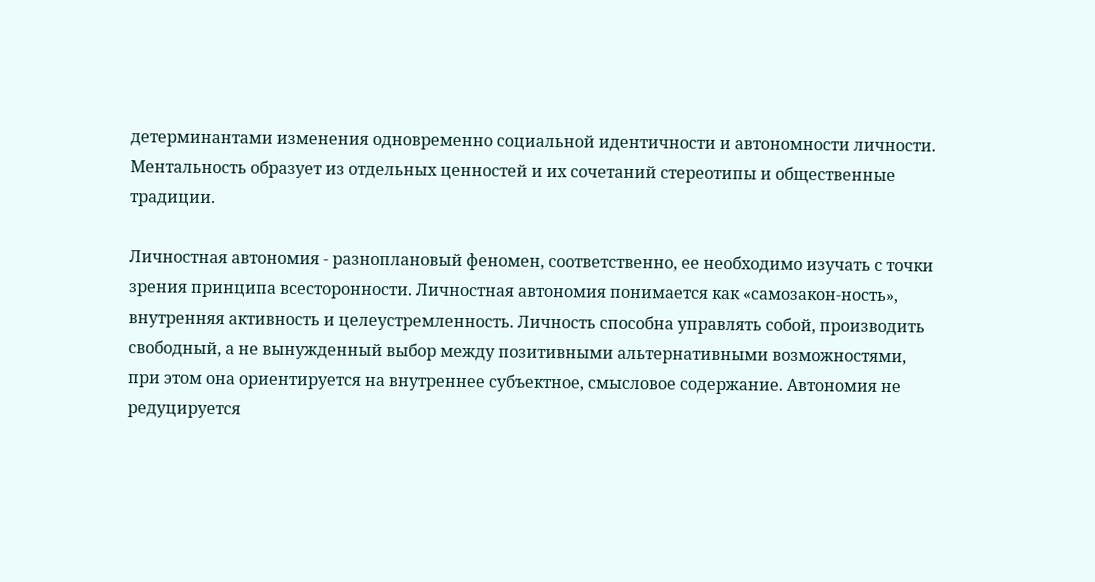детерминантами изменения одновременно социальной идентичности и автономности личности. Ментальность образует из отдельных ценностей и их сочетаний стереотипы и общественные традиции.

Личностная автономия - разноплановый феномен, соответственно, ее необходимо изучать с точки зрения принципа всесторонности. Личностная автономия понимается как «самозакон-ность», внутренняя активность и целеустремленность. Личность способна управлять собой, производить свободный, а не вынужденный выбор между позитивными альтернативными возможностями, при этом она ориентируется на внутреннее субъектное, смысловое содержание. Автономия не редуцируется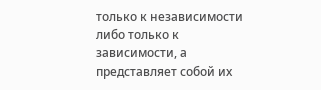только к независимости либо только к зависимости, а представляет собой их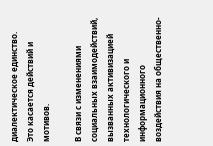диалектическое единство. Это касается действий и мотивов.

В связи с изменениями социальных взаимодействий, вызванных активизацией технологического и информационного воздействия на общественно-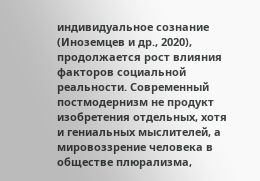индивидуальное сознание (Иноземцев и др., 2020), продолжается рост влияния факторов социальной реальности. Современный постмодернизм не продукт изобретения отдельных, хотя и гениальных мыслителей, а мировоззрение человека в обществе плюрализма,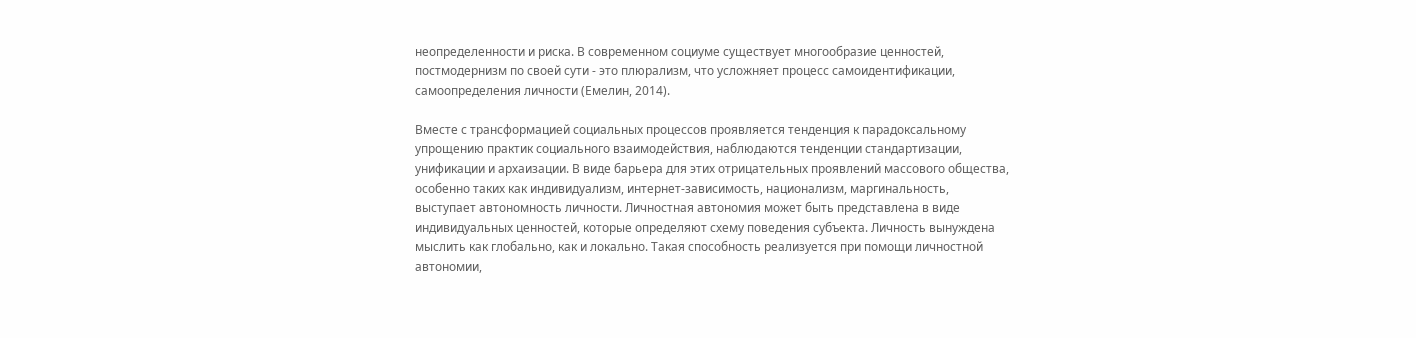неопределенности и риска. В современном социуме существует многообразие ценностей, постмодернизм по своей сути - это плюрализм, что усложняет процесс самоидентификации, самоопределения личности (Емелин, 2014).

Вместе с трансформацией социальных процессов проявляется тенденция к парадоксальному упрощению практик социального взаимодействия, наблюдаются тенденции стандартизации, унификации и архаизации. В виде барьера для этих отрицательных проявлений массового общества, особенно таких как индивидуализм, интернет-зависимость, национализм, маргинальность, выступает автономность личности. Личностная автономия может быть представлена в виде индивидуальных ценностей, которые определяют схему поведения субъекта. Личность вынуждена мыслить как глобально, как и локально. Такая способность реализуется при помощи личностной автономии,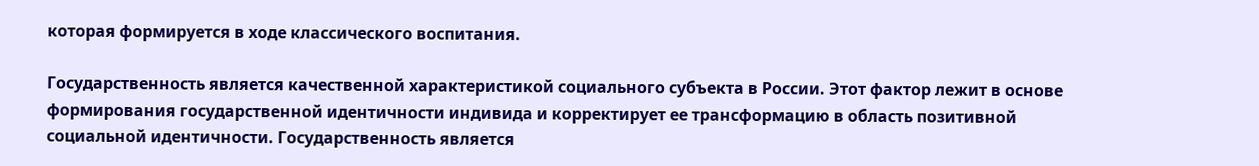которая формируется в ходе классического воспитания.

Государственность является качественной характеристикой социального субъекта в России. Этот фактор лежит в основе формирования государственной идентичности индивида и корректирует ее трансформацию в область позитивной социальной идентичности. Государственность является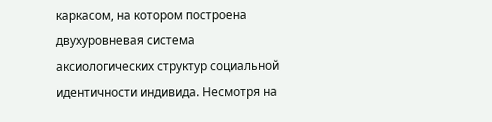каркасом, на котором построена двухуровневая система аксиологических структур социальной идентичности индивида. Несмотря на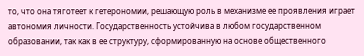то, что она тяготеет к гетерономии, решающую роль в механизме ее проявления играет автономия личности. Государственность устойчива в любом государственном образовании, так как в ее структуру, сформированную на основе общественного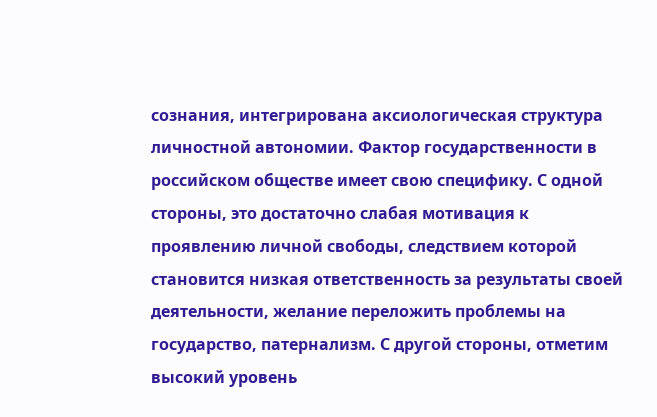сознания, интегрирована аксиологическая структура личностной автономии. Фактор государственности в российском обществе имеет свою специфику. С одной стороны, это достаточно слабая мотивация к проявлению личной свободы, следствием которой становится низкая ответственность за результаты своей деятельности, желание переложить проблемы на государство, патернализм. С другой стороны, отметим высокий уровень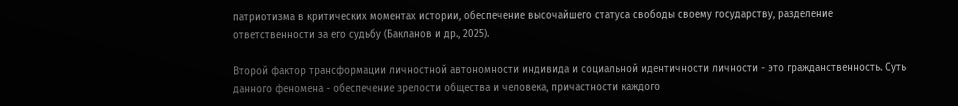патриотизма в критических моментах истории, обеспечение высочайшего статуса свободы своему государству, разделение ответственности за его судьбу (Бакланов и др., 2025).

Второй фактор трансформации личностной автономности индивида и социальной идентичности личности - это гражданственность. Суть данного феномена - обеспечение зрелости общества и человека, причастности каждого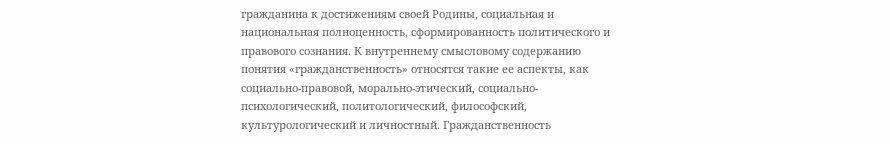гражданина к достижениям своей Родины, социальная и национальная полноценность, сформированность политического и правового сознания. К внутреннему смысловому содержанию понятия «гражданственность» относятся такие ее аспекты, как социально-правовой, морально-этический, социально-психологический, политологический, философский, культурологический и личностный. Гражданственность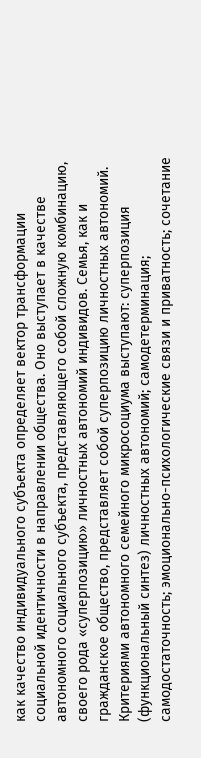как качество индивидуального субъекта определяет вектор трансформации социальной идентичности в направлении общества. Оно выступает в качестве автономного социального субъекта, представляющего собой сложную комбинацию, своего рода «суперпозицию» личностных автономий индивидов. Семья, как и гражданское общество, представляет собой суперпозицию личностных автономий. Критериями автономного семейного микросоциума выступают: суперпозиция (функциональный синтез) личностных автономий; самодетерминация; самодостаточность; эмоционально-психологические связи и приватность; сочетание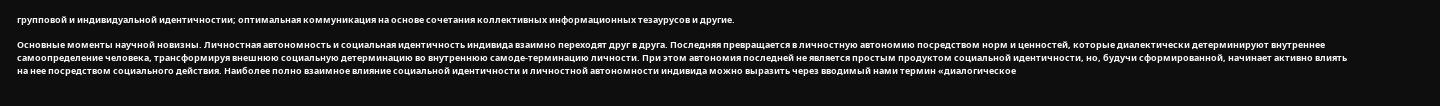групповой и индивидуальной идентичностии; оптимальная коммуникация на основе сочетания коллективных информационных тезаурусов и другие.

Основные моменты научной новизны. Личностная автономность и социальная идентичность индивида взаимно переходят друг в друга. Последняя превращается в личностную автономию посредством норм и ценностей, которые диалектически детерминируют внутреннее самоопределение человека, трансформируя внешнюю социальную детерминацию во внутреннюю самоде-терминацию личности. При этом автономия последней не является простым продуктом социальной идентичности, но, будучи сформированной, начинает активно влиять на нее посредством социального действия. Наиболее полно взаимное влияние социальной идентичности и личностной автономности индивида можно выразить через вводимый нами термин «диалогическое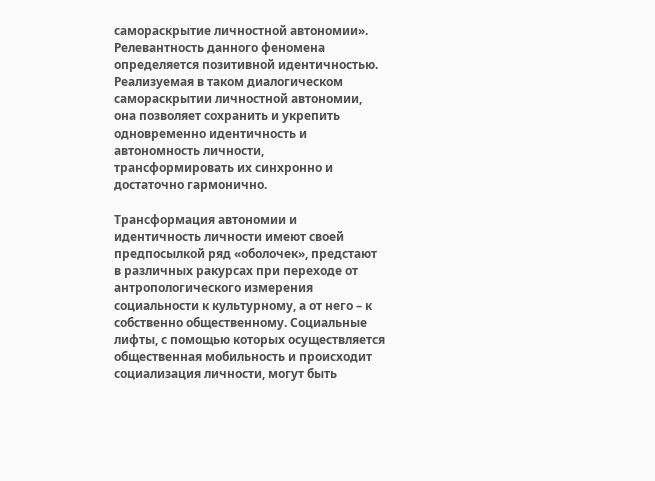самораскрытие личностной автономии». Релевантность данного феномена определяется позитивной идентичностью. Реализуемая в таком диалогическом самораскрытии личностной автономии, она позволяет сохранить и укрепить одновременно идентичность и автономность личности, трансформировать их синхронно и достаточно гармонично.

Трансформация автономии и идентичность личности имеют своей предпосылкой ряд «оболочек», предстают в различных ракурсах при переходе от антропологического измерения социальности к культурному, а от него – к собственно общественному. Социальные лифты, с помощью которых осуществляется общественная мобильность и происходит социализация личности, могут быть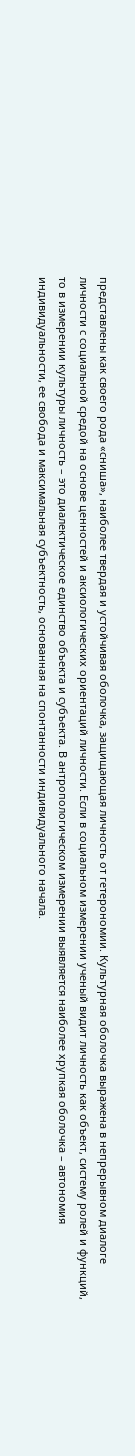представлены как своего рода «сниша», наиболее твердая и устойчивая оболочка, защищающая личность от гетерономии. Культурная оболочка выражена в непрерывном диалоге личности с социальной средой на основе ценностей и аксиологических ориентаций личности. Если в социальном измерении ученый видит личность как объект, систему ролей и функций, то в измерении культуры личность – это диалектическое единство объекта и субъекта. В антропологическом измерении выявляется наиболее хрупкая оболочка – автономия индивидуальности, ее свобода и максимальная субъектность, основанная на спонтанности индивидуального начала.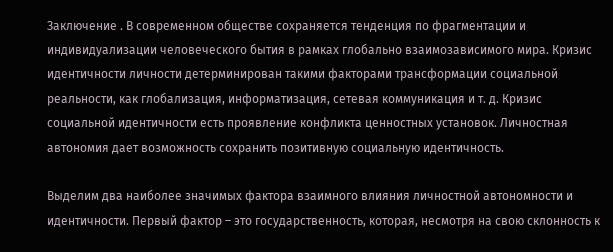Заключение . В современном обществе сохраняется тенденция по фрагментации и индивидуализации человеческого бытия в рамках глобально взаимозависимого мира. Кризис идентичности личности детерминирован такими факторами трансформации социальной реальности, как глобализация, информатизация, сетевая коммуникация и т. д. Кризис социальной идентичности есть проявление конфликта ценностных установок. Личностная автономия дает возможность сохранить позитивную социальную идентичность.

Выделим два наиболее значимых фактора взаимного влияния личностной автономности и идентичности. Первый фактор – это государственность, которая, несмотря на свою склонность к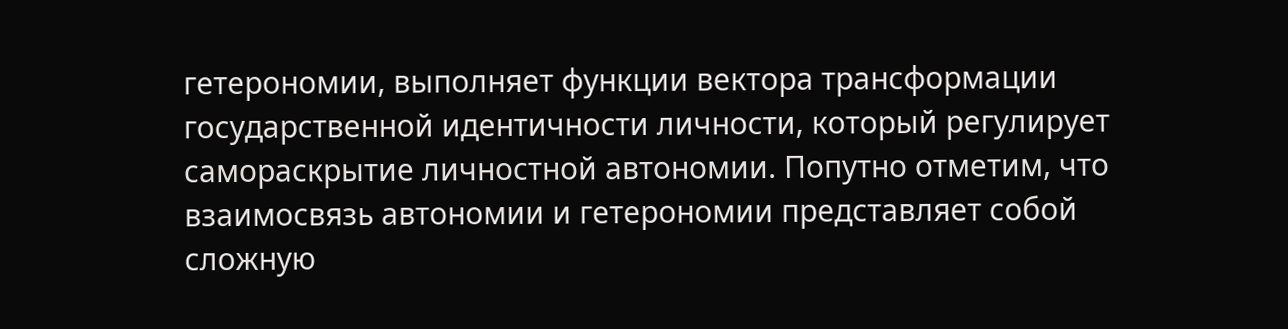гетерономии, выполняет функции вектора трансформации государственной идентичности личности, который регулирует самораскрытие личностной автономии. Попутно отметим, что взаимосвязь автономии и гетерономии представляет собой сложную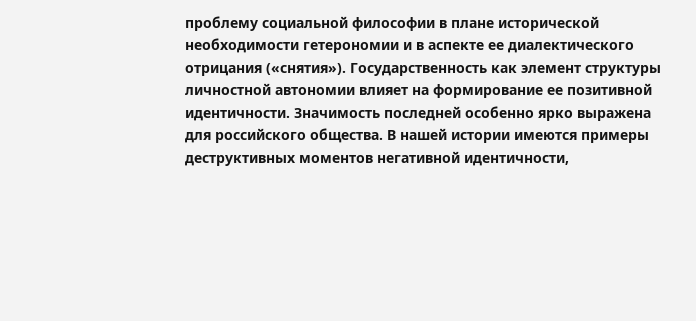проблему социальной философии в плане исторической необходимости гетерономии и в аспекте ее диалектического отрицания («снятия»). Государственность как элемент структуры личностной автономии влияет на формирование ее позитивной идентичности. Значимость последней особенно ярко выражена для российского общества. В нашей истории имеются примеры деструктивных моментов негативной идентичности,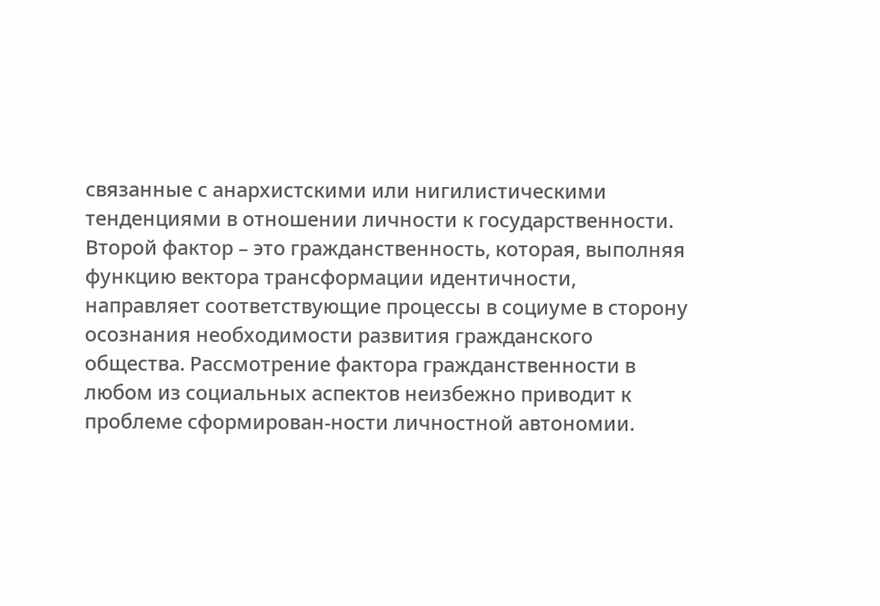связанные с анархистскими или нигилистическими тенденциями в отношении личности к государственности. Второй фактор – это гражданственность, которая, выполняя функцию вектора трансформации идентичности, направляет соответствующие процессы в социуме в сторону осознания необходимости развития гражданского общества. Рассмотрение фактора гражданственности в любом из социальных аспектов неизбежно приводит к проблеме сформирован-ности личностной автономии.